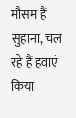मौसम हैं सुहाना, चल रहे हैं हवाएं किया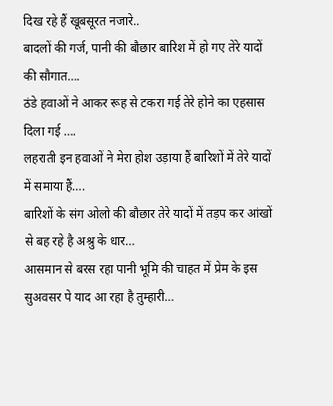दिख रहे हैं खूबसूरत नजारे..
बादलों की गर्ज, पानी की बौछार बारिश में हो गए तेरे यादों की सौगात….
ठंडे हवाओं ने आकर रूह से टकरा गई तेरे होने का एहसास दिला गई ….
लहराती इन हवाओं ने मेरा होश उड़ाया हैं बारिशों में तेरे यादों में समाया हैं….
बारिशों के संग ओलो की बौछार तेरे यादों में तड़प कर आंखों से बह रहे है अश्रु के धार…
आसमान से बरस रहा पानी भूमि की चाहत में प्रेम के इस सुअवसर पे याद आ रहा है तुम्हारी…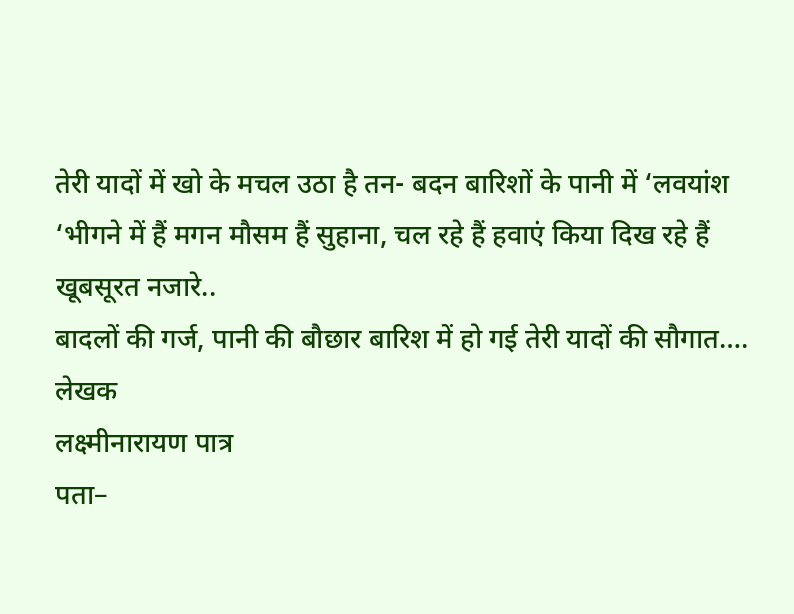तेरी यादों में खो के मचल उठा है तन- बदन बारिशों के पानी में ‘लवयांश ‘भीगने में हैं मगन मौसम हैं सुहाना, चल रहे हैं हवाएं किया दिख रहे हैं खूबसूरत नजारे..
बादलों की गर्ज, पानी की बौछार बारिश में हो गई तेरी यादों की सौगात….
लेखक
लक्ष्मीनारायण पात्र
पता–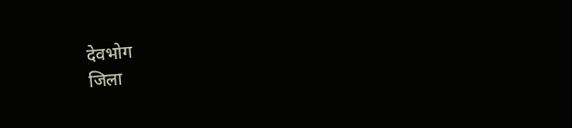देवभोग
जिला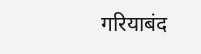गरियाबंद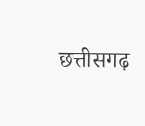छत्तीसगढ़